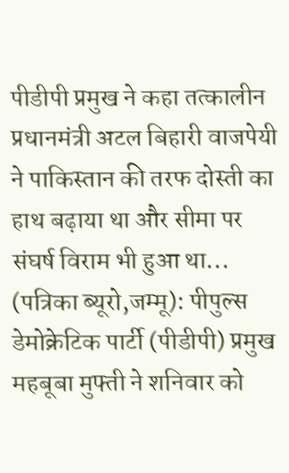पीडीपी प्रमुख ने कहा तत्कालीन प्रधानमंत्री अटल बिहारी वाजपेयी ने पाकिस्तान की तरफ दोस्ती का हाथ बढ़ाया था और सीमा पर संघर्ष विराम भी हुआ था...
(पत्रिका ब्यूरो,जम्मू): पीपुल्स डेमोक्रेटिक पार्टी (पीडीपी) प्रमुख महबूबा मुफ्ती ने शनिवार को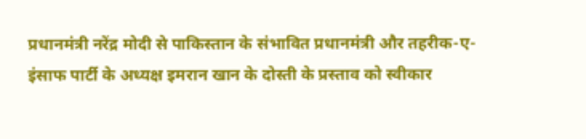प्रधानमंत्री नरेंद्र मोदी से पाकिस्तान के संभावित प्रधानमंत्री और तहरीक-ए-इंसाफ पार्टी के अध्यक्ष इमरान खान के दोस्ती के प्रस्ताव को स्वीकार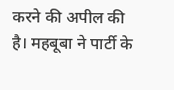करने की अपील की है। महबूबा ने पार्टी के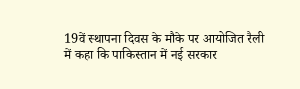19वें स्थापना दिवस के मौके पर आयोजित रैली में कहा कि पाकिस्तान में नई सरकार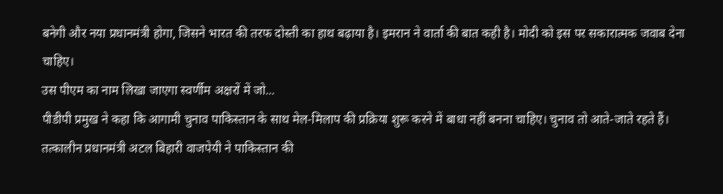बनेगी और नया प्रधानमंत्री होगा, जिसने भारत की तरफ दोस्ती का हाथ बढ़ाया है। इमरान ने वार्ता की बात कही है। मोदी को इस पर सकारात्मक जवाब देना चाहिए।
उस पीएम का नाम लिखा जाएगा स्वर्णीम अक्षरों में जो...
पीडीपी प्रमुख ने कहा कि आगामी चुनाव पाकिस्तान के साथ मेल-मिलाप की प्रक्रिया शुरू करने में बाधा नहीं बनना चाहिए। चुनाव तो आते-जाते रहते हैं। तत्कालीन प्रधानमंत्री अटल बिहारी वाजपेयी ने पाकिस्तान की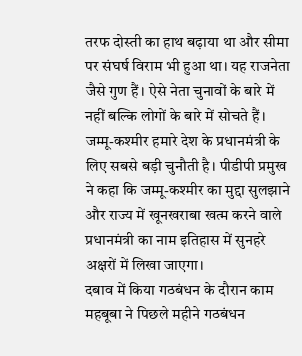तरफ दोस्ती का हाथ बढ़ाया था और सीमा पर संघर्ष विराम भी हुआ था। यह राजनेता जैसे गुण हैं। ऐसे नेता चुनावों के बारे में नहीं बल्कि लोगों के बारे में सोचते हैं। जम्मू-कश्मीर हमारे देश के प्रधानमंत्री के लिए सबसे बड़ी चुनौती है। पीडीपी प्रमुख ने कहा कि जम्मू-कश्मीर का मुद्दा सुलझाने और राज्य में खूनखराबा खत्म करने वाले प्रधानमंत्री का नाम इतिहास में सुनहरे अक्षरों में लिखा जाएगा।
दबाव में किया गठबंधन के दौरान काम
महबूबा ने पिछले महीने गठबंधन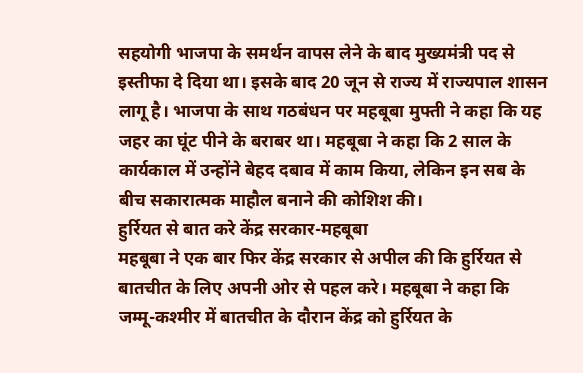सहयोगी भाजपा के समर्थन वापस लेने के बाद मुख्यमंत्री पद से इस्तीफा दे दिया था। इसके बाद 20 जून से राज्य में राज्यपाल शासन लागू है। भाजपा के साथ गठबंधन पर महबूबा मुफ्ती ने कहा कि यह जहर का घूंट पीने के बराबर था। महबूबा ने कहा कि 2 साल के कार्यकाल में उन्होंने बेहद दबाव में काम किया, लेकिन इन सब के बीच सकारात्मक माहौल बनाने की कोशिश की।
हुर्रियत से बात करे केंद्र सरकार-महबूबा
महबूबा ने एक बार फिर केंद्र सरकार से अपील की कि हुर्रियत से बातचीत के लिए अपनी ओर से पहल करे। महबूबा ने कहा कि जम्मू-कश्मीर में बातचीत के दौरान केंद्र को हुर्रियत के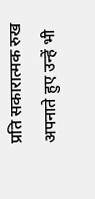प्रति सकारात्मक रुख अपनाते हुए उन्हें भी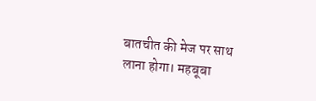बातचीत की मेज पर साथ लाना होगा। महबूबा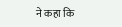ने कहा कि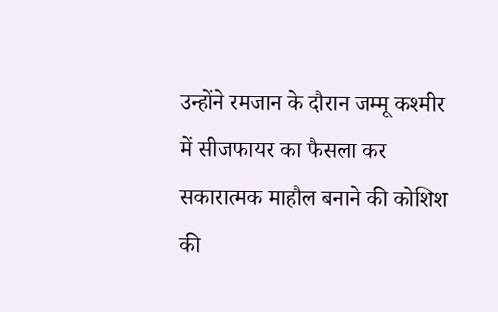उन्होंने रमजान के दौरान जम्मू कश्मीर में सीजफायर का फैसला कर सकारात्मक माहौल बनाने की कोशिश की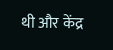थी और केंद्र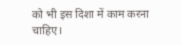को भी इस दिशा में काम करना चाहिए।